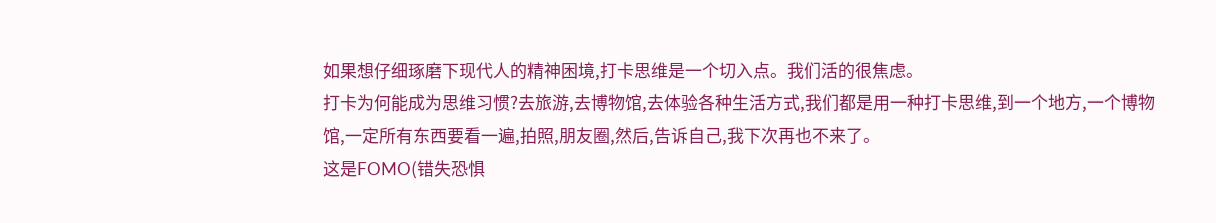如果想仔细琢磨下现代人的精神困境,打卡思维是一个切入点。我们活的很焦虑。
打卡为何能成为思维习惯?去旅游,去博物馆,去体验各种生活方式,我们都是用一种打卡思维,到一个地方,一个博物馆,一定所有东西要看一遍,拍照,朋友圈,然后,告诉自己,我下次再也不来了。
这是FOMO(错失恐惧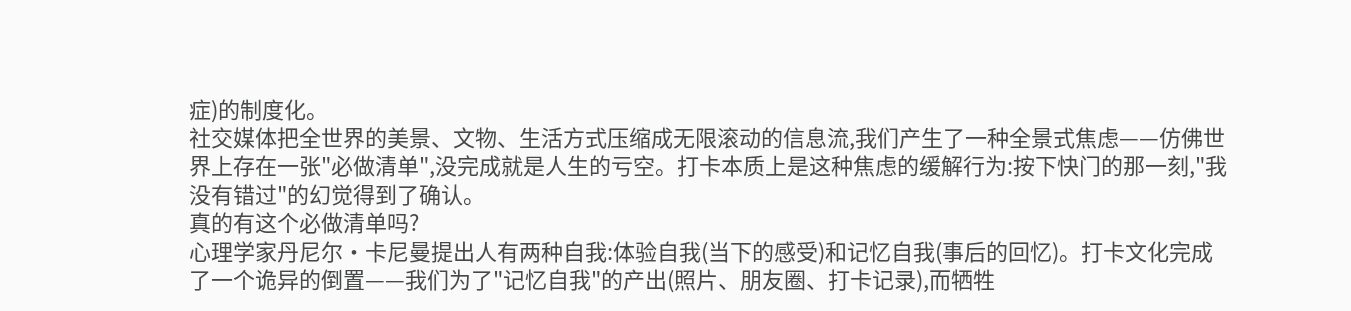症)的制度化。
社交媒体把全世界的美景、文物、生活方式压缩成无限滚动的信息流,我们产生了一种全景式焦虑——仿佛世界上存在一张"必做清单",没完成就是人生的亏空。打卡本质上是这种焦虑的缓解行为:按下快门的那一刻,"我没有错过"的幻觉得到了确认。
真的有这个必做清单吗?
心理学家丹尼尔·卡尼曼提出人有两种自我:体验自我(当下的感受)和记忆自我(事后的回忆)。打卡文化完成了一个诡异的倒置——我们为了"记忆自我"的产出(照片、朋友圈、打卡记录),而牺牲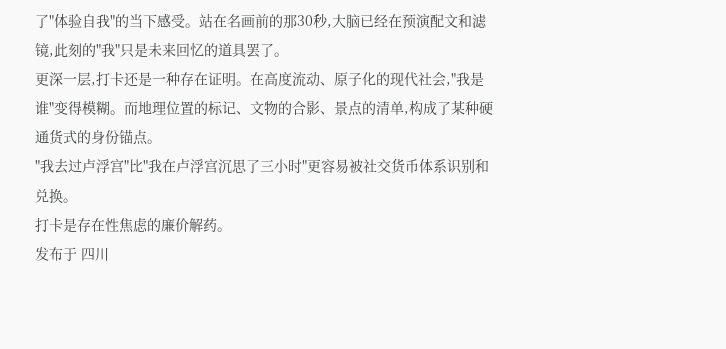了"体验自我"的当下感受。站在名画前的那30秒,大脑已经在预演配文和滤镜,此刻的"我"只是未来回忆的道具罢了。
更深一层,打卡还是一种存在证明。在高度流动、原子化的现代社会,"我是谁"变得模糊。而地理位置的标记、文物的合影、景点的清单,构成了某种硬通货式的身份锚点。
"我去过卢浮宫"比"我在卢浮宫沉思了三小时"更容易被社交货币体系识别和兑换。
打卡是存在性焦虑的廉价解药。
发布于 四川